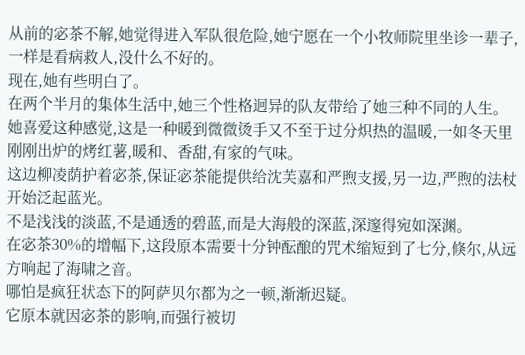从前的宓茶不解,她觉得进入军队很危险,她宁愿在一个小牧师院里坐诊一辈子,一样是看病救人,没什么不好的。
现在,她有些明白了。
在两个半月的集体生活中,她三个性格迥异的队友带给了她三种不同的人生。
她喜爱这种感觉,这是一种暖到微微烫手又不至于过分炽热的温暖,一如冬天里刚刚出炉的烤红薯,暖和、香甜,有家的气味。
这边柳凌荫护着宓茶,保证宓茶能提供给沈芙嘉和严煦支援,另一边,严煦的法杖开始泛起蓝光。
不是浅浅的淡蓝,不是通透的碧蓝,而是大海般的深蓝,深邃得宛如深渊。
在宓茶30%的增幅下,这段原本需要十分钟酝酿的咒术缩短到了七分,倏尔,从远方响起了海啸之音。
哪怕是疯狂状态下的阿萨贝尔都为之一顿,渐渐迟疑。
它原本就因宓茶的影响,而强行被切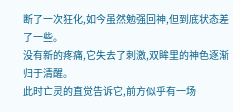断了一次狂化,如今虽然勉强回神,但到底状态差了一些。
没有新的疼痛,它失去了刺激,双眸里的神色逐渐归于清醒。
此时亡灵的直觉告诉它,前方似乎有一场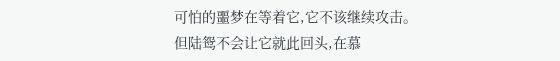可怕的噩梦在等着它,它不该继续攻击。
但陆鸳不会让它就此回头,在慕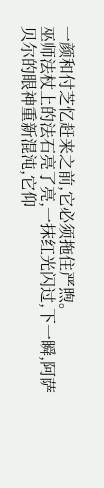一颜和付芝忆赶来之前,它必须拖住严煦。
巫师法杖上的法石亮了亮,一抹红光闪过,下一瞬,阿萨贝尔的眼神重新混沌,它仰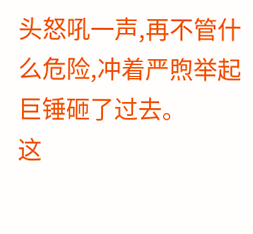头怒吼一声,再不管什么危险,冲着严煦举起巨锤砸了过去。
这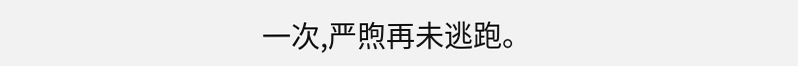一次,严煦再未逃跑。